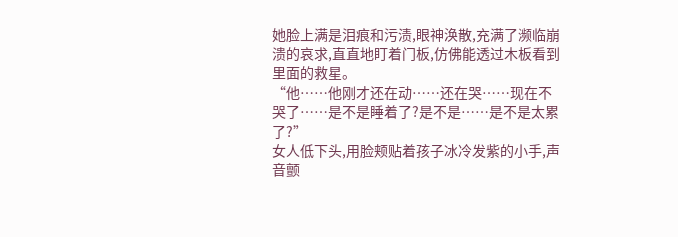她脸上满是泪痕和污渍,眼神涣散,充满了濒临崩溃的哀求,直直地盯着门板,仿佛能透过木板看到里面的救星。
“他……他刚才还在动……还在哭……现在不哭了……是不是睡着了?是不是……是不是太累了?”
女人低下头,用脸颊贴着孩子冰冷发紫的小手,声音颤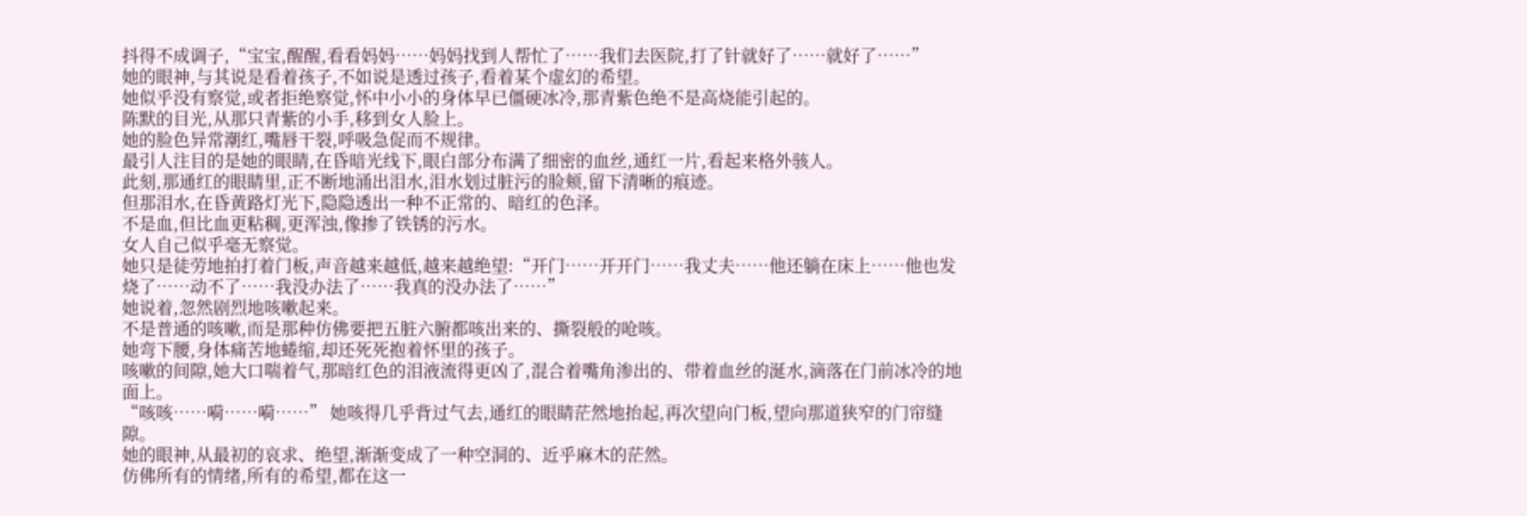抖得不成调子,“宝宝,醒醒,看看妈妈……妈妈找到人帮忙了……我们去医院,打了针就好了……就好了……”
她的眼神,与其说是看着孩子,不如说是透过孩子,看着某个虚幻的希望。
她似乎没有察觉,或者拒绝察觉,怀中小小的身体早已僵硬冰冷,那青紫色绝不是高烧能引起的。
陈默的目光,从那只青紫的小手,移到女人脸上。
她的脸色异常潮红,嘴唇干裂,呼吸急促而不规律。
最引人注目的是她的眼睛,在昏暗光线下,眼白部分布满了细密的血丝,通红一片,看起来格外骇人。
此刻,那通红的眼睛里,正不断地涌出泪水,泪水划过脏污的脸颊,留下清晰的痕迹。
但那泪水,在昏黄路灯光下,隐隐透出一种不正常的、暗红的色泽。
不是血,但比血更粘稠,更浑浊,像掺了铁锈的污水。
女人自己似乎毫无察觉。
她只是徒劳地拍打着门板,声音越来越低,越来越绝望:“开门……开开门……我丈夫……他还躺在床上……他也发烧了……动不了……我没办法了……我真的没办法了……”
她说着,忽然剧烈地咳嗽起来。
不是普通的咳嗽,而是那种仿佛要把五脏六腑都咳出来的、撕裂般的呛咳。
她弯下腰,身体痛苦地蜷缩,却还死死抱着怀里的孩子。
咳嗽的间隙,她大口喘着气,那暗红色的泪液流得更凶了,混合着嘴角渗出的、带着血丝的涎水,滴落在门前冰冷的地面上。
“咳咳……嗬……嗬……” 她咳得几乎背过气去,通红的眼睛茫然地抬起,再次望向门板,望向那道狭窄的门帘缝隙。
她的眼神,从最初的哀求、绝望,渐渐变成了一种空洞的、近乎麻木的茫然。
仿佛所有的情绪,所有的希望,都在这一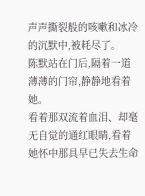声声撕裂般的咳嗽和冰冷的沉默中,被耗尽了。
陈默站在门后,隔着一道薄薄的门帘,静静地看着她。
看着那双流着血泪、却毫无自觉的通红眼睛,看着她怀中那具早已失去生命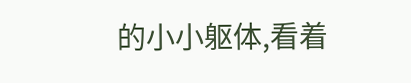的小小躯体,看着